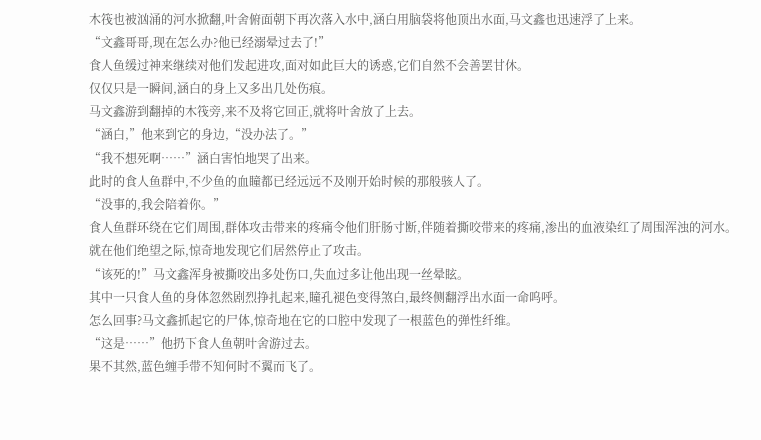木筏也被汹涌的河水掀翻,叶舍俯面朝下再次落入水中,涵白用脑袋将他顶出水面,马文鑫也迅速浮了上来。
“文鑫哥哥,现在怎么办?他已经溺晕过去了!”
食人鱼缓过神来继续对他们发起进攻,面对如此巨大的诱惑,它们自然不会善罢甘休。
仅仅只是一瞬间,涵白的身上又多出几处伤痕。
马文鑫游到翻掉的木筏旁,来不及将它回正,就将叶舍放了上去。
“涵白,”他来到它的身边,“没办法了。”
“我不想死啊……”涵白害怕地哭了出来。
此时的食人鱼群中,不少鱼的血瞳都已经远远不及刚开始时候的那般骇人了。
“没事的,我会陪着你。”
食人鱼群环绕在它们周围,群体攻击带来的疼痛令他们肝肠寸断,伴随着撕咬带来的疼痛,渗出的血液染红了周围浑浊的河水。
就在他们绝望之际,惊奇地发现它们居然停止了攻击。
“该死的!”马文鑫浑身被撕咬出多处伤口,失血过多让他出现一丝晕眩。
其中一只食人鱼的身体忽然剧烈挣扎起来,瞳孔褪色变得煞白,最终侧翻浮出水面一命呜呼。
怎么回事?马文鑫抓起它的尸体,惊奇地在它的口腔中发现了一根蓝色的弹性纤维。
“这是……”他扔下食人鱼朝叶舍游过去。
果不其然,蓝色缠手带不知何时不翼而飞了。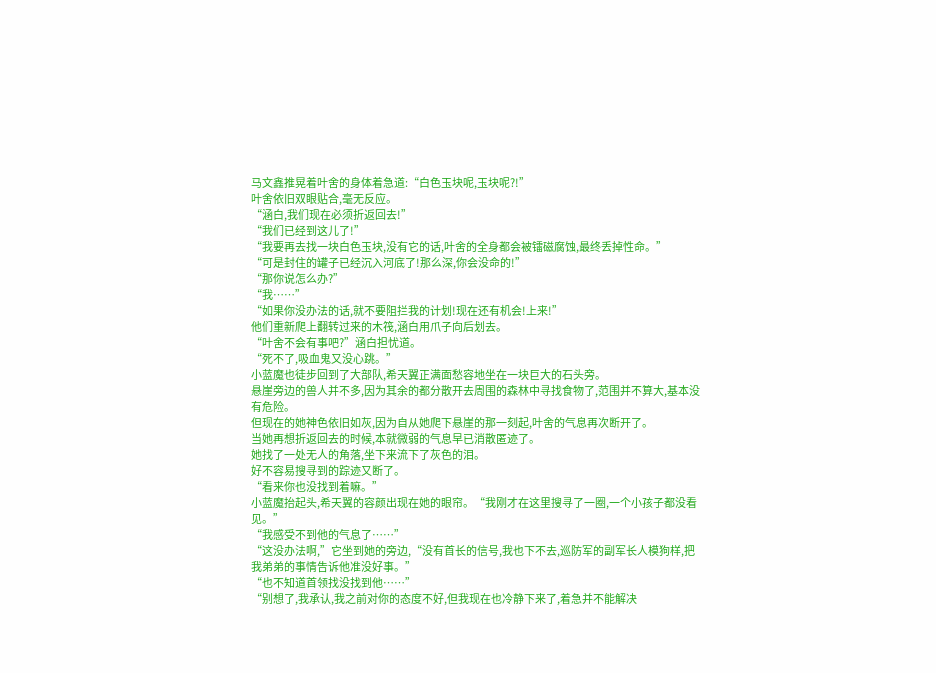马文鑫推晃着叶舍的身体着急道:“白色玉块呢,玉块呢?!”
叶舍依旧双眼贴合,毫无反应。
“涵白,我们现在必须折返回去!”
“我们已经到这儿了!”
“我要再去找一块白色玉块,没有它的话,叶舍的全身都会被镭磁腐蚀,最终丢掉性命。”
“可是封住的罐子已经沉入河底了!那么深,你会没命的!”
“那你说怎么办?”
“我……”
“如果你没办法的话,就不要阻拦我的计划!现在还有机会!上来!”
他们重新爬上翻转过来的木筏,涵白用爪子向后划去。
“叶舍不会有事吧?”涵白担忧道。
“死不了,吸血鬼又没心跳。”
小蓝魔也徒步回到了大部队,希天翼正满面愁容地坐在一块巨大的石头旁。
悬崖旁边的兽人并不多,因为其余的都分散开去周围的森林中寻找食物了,范围并不算大,基本没有危险。
但现在的她神色依旧如灰,因为自从她爬下悬崖的那一刻起,叶舍的气息再次断开了。
当她再想折返回去的时候,本就微弱的气息早已消散匿迹了。
她找了一处无人的角落,坐下来流下了灰色的泪。
好不容易搜寻到的踪迹又断了。
“看来你也没找到着嘛。”
小蓝魔抬起头,希天翼的容颜出现在她的眼帘。“我刚才在这里搜寻了一圈,一个小孩子都没看见。”
“我感受不到他的气息了……”
“这没办法啊,”它坐到她的旁边,“没有首长的信号,我也下不去,巡防军的副军长人模狗样,把我弟弟的事情告诉他准没好事。”
“也不知道首领找没找到他……”
“别想了,我承认,我之前对你的态度不好,但我现在也冷静下来了,着急并不能解决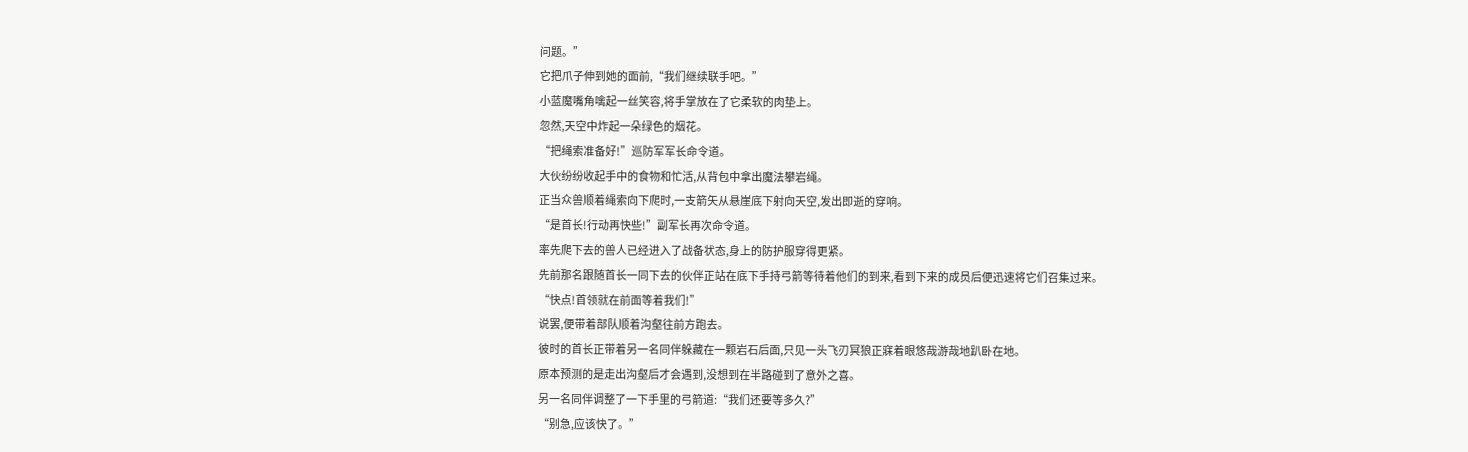问题。”
它把爪子伸到她的面前,“我们继续联手吧。”
小蓝魔嘴角噙起一丝笑容,将手掌放在了它柔软的肉垫上。
忽然,天空中炸起一朵绿色的烟花。
“把绳索准备好!”巡防军军长命令道。
大伙纷纷收起手中的食物和忙活,从背包中拿出魔法攀岩绳。
正当众兽顺着绳索向下爬时,一支箭矢从悬崖底下射向天空,发出即逝的穿响。
“是首长!行动再快些!”副军长再次命令道。
率先爬下去的兽人已经进入了战备状态,身上的防护服穿得更紧。
先前那名跟随首长一同下去的伙伴正站在底下手持弓箭等待着他们的到来,看到下来的成员后便迅速将它们召集过来。
“快点!首领就在前面等着我们!”
说罢,便带着部队顺着沟壑往前方跑去。
彼时的首长正带着另一名同伴躲藏在一颗岩石后面,只见一头飞刃冥狼正寐着眼悠哉游哉地趴卧在地。
原本预测的是走出沟壑后才会遇到,没想到在半路碰到了意外之喜。
另一名同伴调整了一下手里的弓箭道:“我们还要等多久?”
“别急,应该快了。”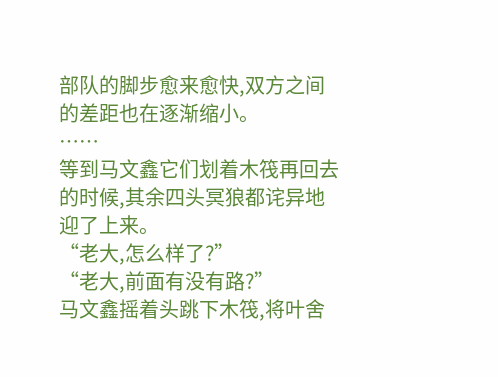部队的脚步愈来愈快,双方之间的差距也在逐渐缩小。
……
等到马文鑫它们划着木筏再回去的时候,其余四头冥狼都诧异地迎了上来。
“老大,怎么样了?”
“老大,前面有没有路?”
马文鑫摇着头跳下木筏,将叶舍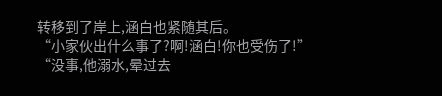转移到了岸上,涵白也紧随其后。
“小家伙出什么事了?啊!涵白!你也受伤了!”
“没事,他溺水,晕过去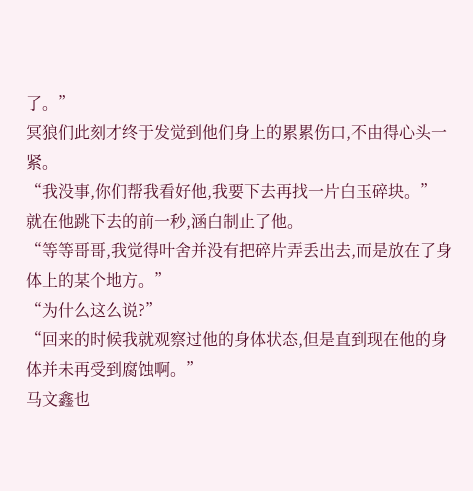了。”
冥狼们此刻才终于发觉到他们身上的累累伤口,不由得心头一紧。
“我没事,你们帮我看好他,我要下去再找一片白玉碎块。”
就在他跳下去的前一秒,涵白制止了他。
“等等哥哥,我觉得叶舍并没有把碎片弄丢出去,而是放在了身体上的某个地方。”
“为什么这么说?”
“回来的时候我就观察过他的身体状态,但是直到现在他的身体并未再受到腐蚀啊。”
马文鑫也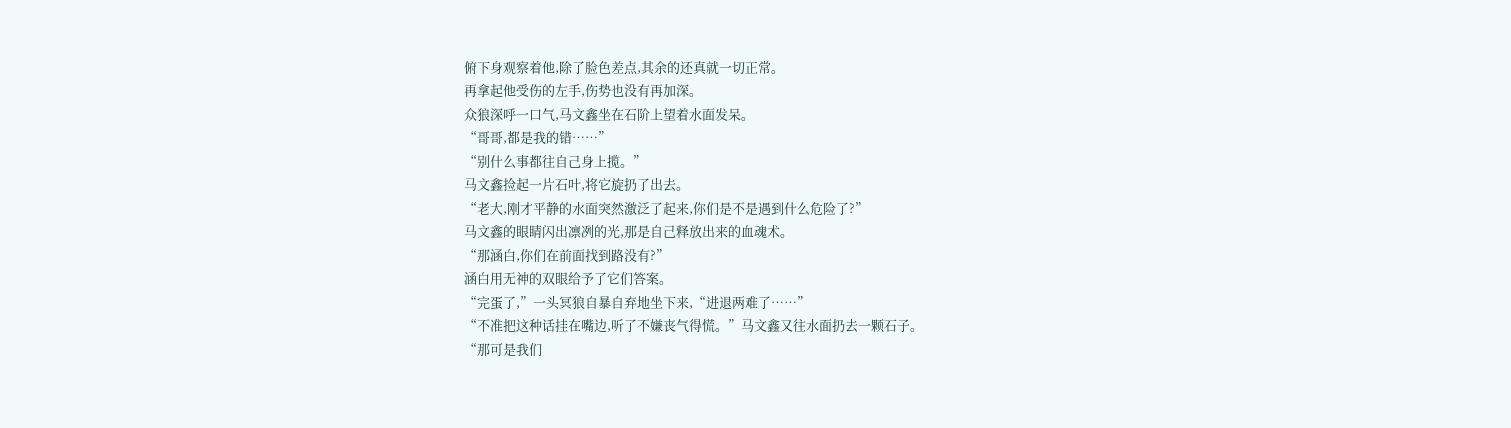俯下身观察着他,除了脸色差点,其余的还真就一切正常。
再拿起他受伤的左手,伤势也没有再加深。
众狼深呼一口气,马文鑫坐在石阶上望着水面发呆。
“哥哥,都是我的错……”
“别什么事都往自己身上揽。”
马文鑫捡起一片石叶,将它旋扔了出去。
“老大,刚才平静的水面突然激泛了起来,你们是不是遇到什么危险了?”
马文鑫的眼睛闪出凛冽的光,那是自己释放出来的血魂术。
“那涵白,你们在前面找到路没有?”
涵白用无神的双眼给予了它们答案。
“完蛋了,”一头冥狼自暴自弃地坐下来,“进退两难了……”
“不准把这种话挂在嘴边,听了不嫌丧气得慌。”马文鑫又往水面扔去一颗石子。
“那可是我们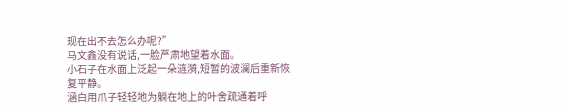现在出不去怎么办呢?”
马文鑫没有说话,一脸严肃地望着水面。
小石子在水面上泛起一朵涟漪,短暂的波澜后重新恢复平静。
涵白用爪子轻轻地为躺在地上的叶舍疏通着呼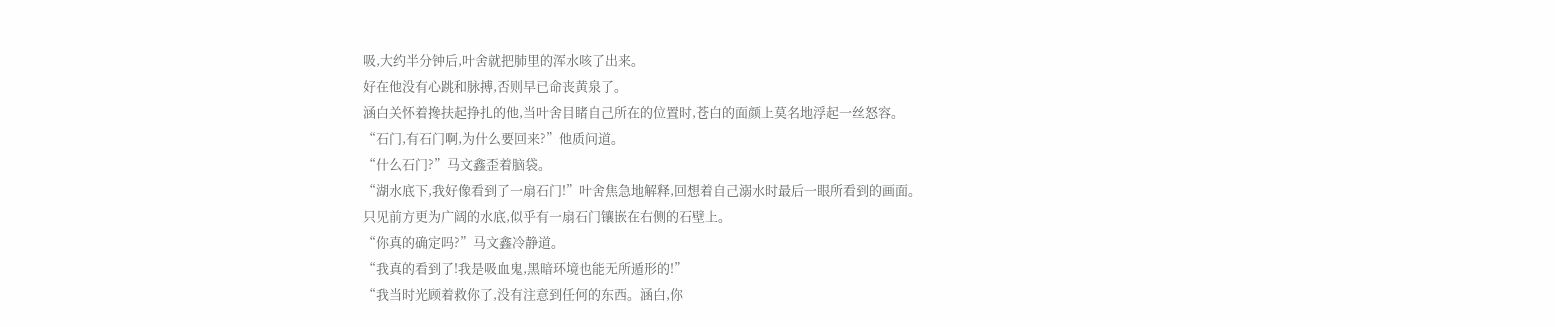吸,大约半分钟后,叶舍就把肺里的浑水咳了出来。
好在他没有心跳和脉搏,否则早已命丧黄泉了。
涵白关怀着搀扶起挣扎的他,当叶舍目睹自己所在的位置时,苍白的面颜上莫名地浮起一丝怒容。
“石门,有石门啊,为什么要回来?”他质问道。
“什么石门?”马文鑫歪着脑袋。
“湖水底下,我好像看到了一扇石门!”叶舍焦急地解释,回想着自己溺水时最后一眼所看到的画面。
只见前方更为广阔的水底,似乎有一扇石门镶嵌在右侧的石壁上。
“你真的确定吗?”马文鑫冷静道。
“我真的看到了!我是吸血鬼,黑暗环境也能无所遁形的!”
“我当时光顾着救你了,没有注意到任何的东西。涵白,你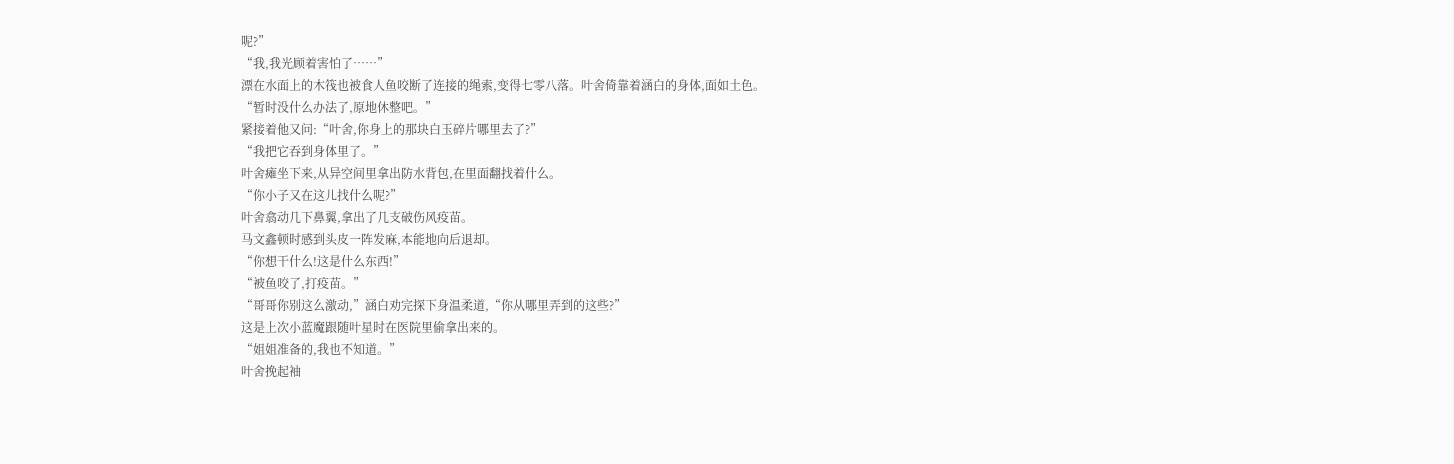呢?”
“我,我光顾着害怕了……”
漂在水面上的木筏也被食人鱼咬断了连接的绳索,变得七零八落。叶舍倚靠着涵白的身体,面如土色。
“暂时没什么办法了,原地休整吧。”
紧接着他又问:“叶舍,你身上的那块白玉碎片哪里去了?”
“我把它吞到身体里了。”
叶舍瘫坐下来,从异空间里拿出防水背包,在里面翻找着什么。
“你小子又在这儿找什么呢?”
叶舍翕动几下鼻翼,拿出了几支破伤风疫苗。
马文鑫顿时感到头皮一阵发麻,本能地向后退却。
“你想干什么!这是什么东西!”
“被鱼咬了,打疫苗。”
“哥哥你别这么激动,”涵白劝完探下身温柔道,“你从哪里弄到的这些?”
这是上次小蓝魔跟随叶星时在医院里偷拿出来的。
“姐姐准备的,我也不知道。”
叶舍挽起袖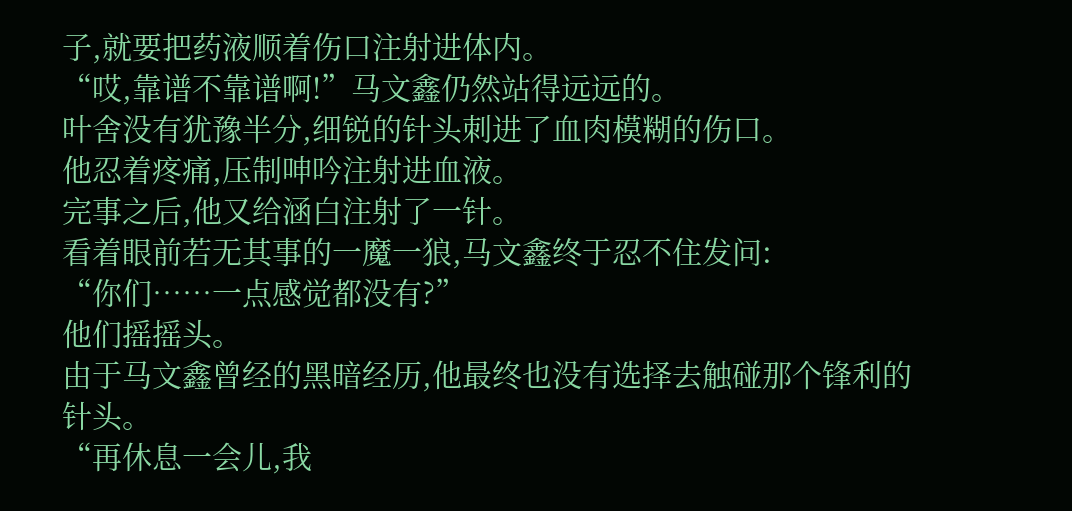子,就要把药液顺着伤口注射进体内。
“哎,靠谱不靠谱啊!”马文鑫仍然站得远远的。
叶舍没有犹豫半分,细锐的针头刺进了血肉模糊的伤口。
他忍着疼痛,压制呻吟注射进血液。
完事之后,他又给涵白注射了一针。
看着眼前若无其事的一魔一狼,马文鑫终于忍不住发问:
“你们……一点感觉都没有?”
他们摇摇头。
由于马文鑫曾经的黑暗经历,他最终也没有选择去触碰那个锋利的针头。
“再休息一会儿,我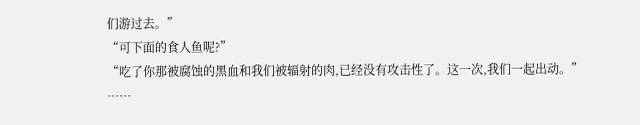们游过去。”
“可下面的食人鱼呢?”
“吃了你那被腐蚀的黑血和我们被辐射的肉,已经没有攻击性了。这一次,我们一起出动。”
……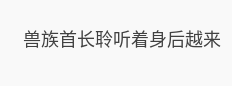兽族首长聆听着身后越来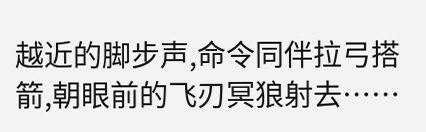越近的脚步声,命令同伴拉弓搭箭,朝眼前的飞刃冥狼射去……